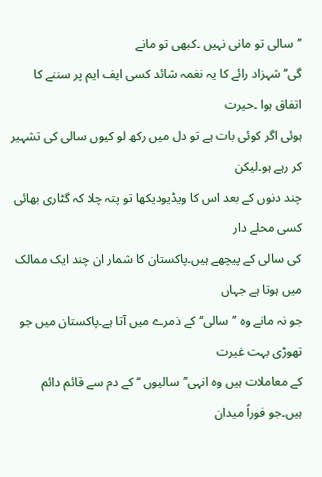’’سالی تو مانی نہیں ۔کبھی تو مانے
گی‘‘شہزاد رائے کا یہ نغمہ شائد کسی ایف ایم پر سننے کا اتفاق ہوا ۔حیرت
ہوئی اگر کوئی بات ہے تو دل میں رکھ لو کیوں سالی کی تشہیر کر رہے ہو۔لیکن
چند دنوں کے بعد اس کا ویڈیودیکھا تو پتہ چلا کہ گٹاری بھائی کسی محلے دار
کی سالی کے پیچھے ہیں۔پاکستان کا شمار ان چند ایک ممالک میں ہوتا ہے جہاں
جو نہ مانے وہ ’’سالی‘‘ کے ذمرے میں آتا ہے۔پاکستان میں جو تھوڑی بہت غیرت
کے معاملات ہیں وہ انہی’’سالیوں ‘‘ کے دم سے قائم دائم ہیں۔جو فوراً میدان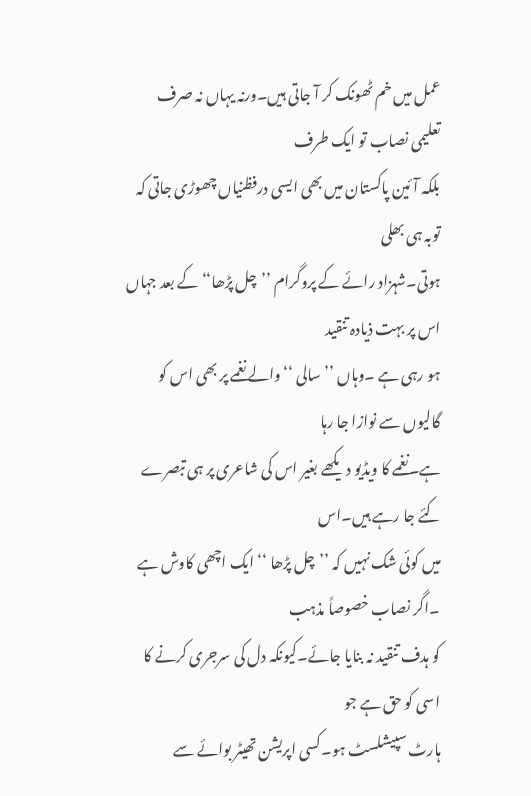عمل میں خم ٹھونک کر آ جاتی ہیں۔ورنہ یہاں نہ صرف تعلیمی نصاب تو ایک طرف
بلکہ آئین پاکستان میں بھی ایسی درفظنیاں چھوڑی جاتی کہ توبہ ہی بھلی
ہوتی۔شہزاد رائے کے پروگرام ’’چل پڑھا‘‘ کے بعد جہاں اس پر بہت ذیادہ تنقید
ہو رہی ہے ۔وہاں ’’سالی ‘‘والے نغمے پر بھی اس کو گالیوں سے نوازا جا رہا
ہے۔نغمے کا ویڈیو دیکھے بغیر اس کی شاعری پر ہی تبصرے کئے جا رہے ہیں۔اس
میں کوئی شک نہیں کہ ’’چل پڑھا ‘‘ ایک اچھی کاوش ہے ۔اگر نصاب خصوصاً مذہب
کو ہدف تنقید نہ بنایا جائے۔کیونکہ دل کی سرجری کرنے کا اسی کو حق ہے جو
ہارٹ سپیشلسٹ ہو۔کسی اپریشن تھیٹر بوائے سے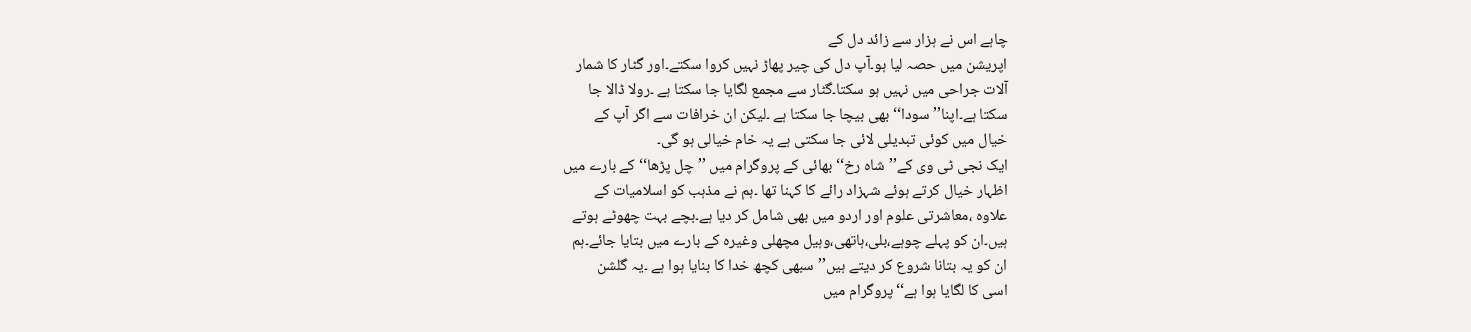چاہے اس نے ہزار سے زائد دل کے
اپریشن میں حصہ لیا ہو۔آپ دل کی چیر پھاڑ نہیں کروا سکتے۔اور گٹار کا شمار
آلات جراحی میں نہیں ہو سکتا۔گٹار سے مجمع لگایا جا سکتا ہے ۔رولا ڈالا جا
سکتا ہے۔اپنا’’ سودا‘‘ بھی بیچا جا سکتا ہے ۔لیکن ان خرافات سے اگر آپ کے
خیال میں کوئی تبدیلی لائی جا سکتی ہے یہ خام خیالی ہو گی۔
ایک نجی ٹی وی کے’’شاہ رخ‘‘ بھائی کے پروگرام میں ’’چل پڑھا‘‘ کے بارے میں
اظہار خیال کرتے ہوئے شہزاد رائے کا کہنا تھا ۔ہم نے مذہب کو اسلامیات کے
علاوہ ،معاشرتی علوم اور اردو میں بھی شامل کر دیا ہے۔بچے بہت چھوٹے ہوتے
ہیں۔ان کو پہلے چوہے،بلی،ہاتھی،وہیل مچھلی وغیرہ کے بارے میں بتایا جائے۔ہم
ان کو یہ بتانا شروع کر دیتے ہیں’’سبھی کچھ خدا کا بنایا ہوا ہے ۔یہ گلشن
اسی کا لگایا ہوا ہے‘‘پروگرام میں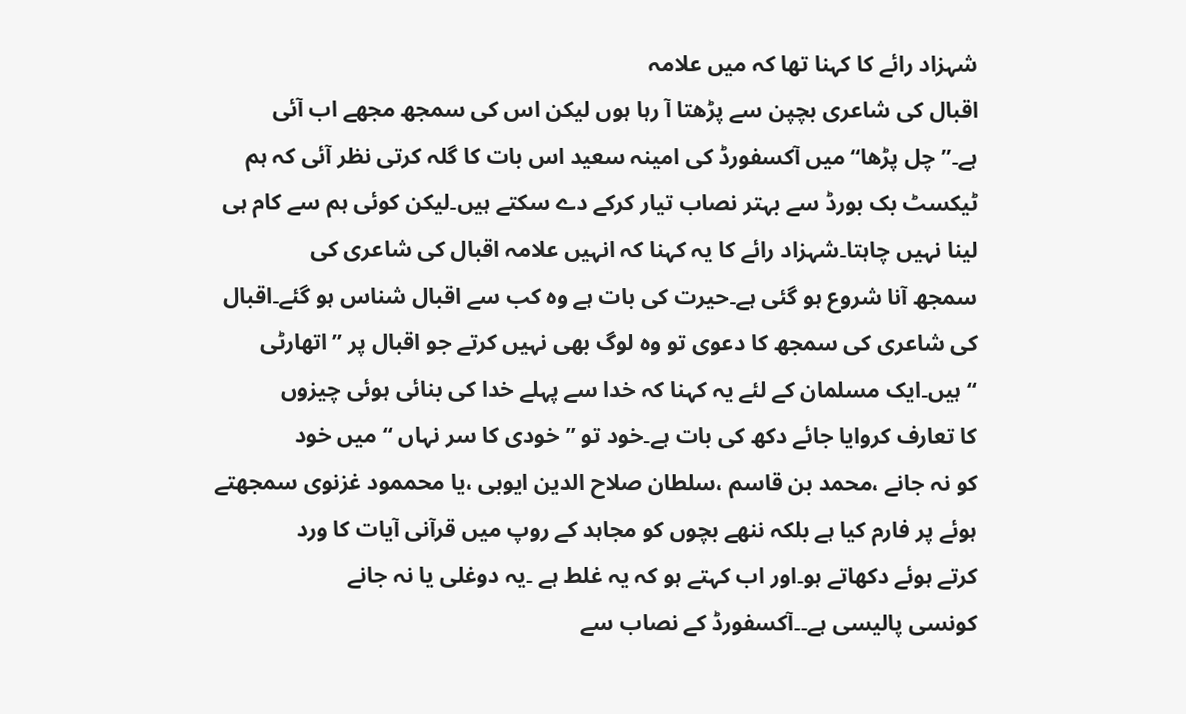شہزاد رائے کا کہنا تھا کہ میں علامہ
اقبال کی شاعری بچپن سے پڑھتا آ رہا ہوں لیکن اس کی سمجھ مجھے اب آئی
ہے۔’’چل پڑھا‘‘میں آکسفورڈ کی امینہ سعید اس بات کا گلہ کرتی نظر آئی کہ ہم
ٹیکسٹ بک بورڈ سے بہتر نصاب تیار کرکے دے سکتے ہیں۔لیکن کوئی ہم سے کام ہی
لینا نہیں چاہتا۔شہزاد رائے کا یہ کہنا کہ انہیں علامہ اقبال کی شاعری کی
سمجھ آنا شروع ہو گئی ہے۔حیرت کی بات ہے وہ کب سے اقبال شناس ہو گئے۔اقبال
کی شاعری کی سمجھ کا دعوی تو وہ لوگ بھی نہیں کرتے جو اقبال پر ’’اتھارٹی
‘‘ ہیں۔ایک مسلمان کے لئے یہ کہنا کہ خدا سے پہلے خدا کی بنائی ہوئی چیزوں
کا تعارف کروایا جائے دکھ کی بات ہے۔خود تو ’’خودی کا سر نہاں ‘‘ میں خود
کو نہ جانے ،محمد بن قاسم ،سلطان صلاح الدین ایوبی ،یا محممود غزنوی سمجھتے
ہوئے پر فارم کیا ہے بلکہ ننھے بچوں کو مجاہد کے روپ میں قرآنی آیات کا ورد
کرتے ہوئے دکھاتے ہو۔اور اب کہتے ہو کہ یہ غلط ہے ۔یہ دوغلی یا نہ جانے
کونسی پالیسی ہے۔۔آکسفورڈ کے نصاب سے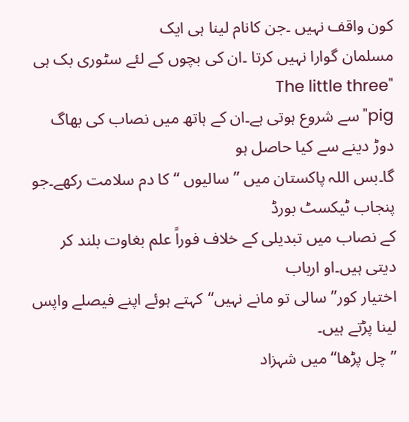کون واقف نہیں ۔جن کانام لینا ہی ایک
مسلمان گوارا نہیں کرتا ۔ان کی بچوں کے لئے سٹوری بک ہی "The little three
pig"سے شروع ہوتی ہے۔ان کے ہاتھ میں نصاب کی بھاگ دوڑ دینے سے کیا حاصل ہو
گا۔بس اللہ پاکستان میں ’’سالیوں ‘‘ کا دم سلامت رکھے۔جو پنجاب ٹیکسٹ بورڈ
کے نصاب میں تبدیلی کے خلاف فوراً علم بغاوت بلند کر دیتی ہیں۔او ارباب
اختیار کور’’سالی تو مانے نہیں‘‘کہتے ہوئے اپنے فیصلے واپس لینا پڑتے ہیں۔
’’چل پڑھا‘‘ میں شہزاد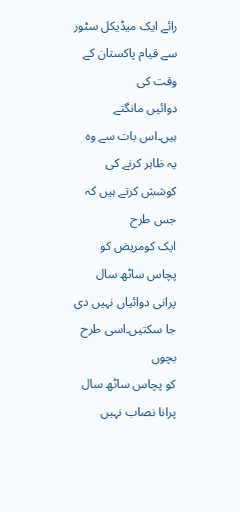رائے ایک میڈیکل سٹور سے قیام پاکستان کے وقت کی
دوائیں مانگتے ہیں۔اس بات سے وہ یہ ظاہر کرنے کی کوشش کرتے ہیں کہ جس طرح
ایک کومریض کو پچاس ساٹھ سال پرانی دوائیاں نہیں دی جا سکتیں۔اسی طرح بچوں
کو پچاس ساٹھ سال پرانا نصاب نہیں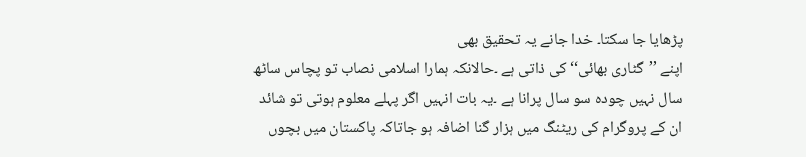پڑھایا جا سکتا۔ خدا جانے یہ تحقیق بھی
اپنے ’’گٹاری بھائی‘‘ کی ذاتی ہے ۔حالانکہ ہمارا اسلامی نصاب تو پچاس ساٹھ
سال نہیں چودہ سو سال پرانا ہے ۔یہ بات انہیں اگر پہلے معلوم ہوتی تو شائد
ان کے پروگرام کی ریٹنگ میں ہزار گنا اضافہ ہو جاتاکہ پاکستان میں بچوں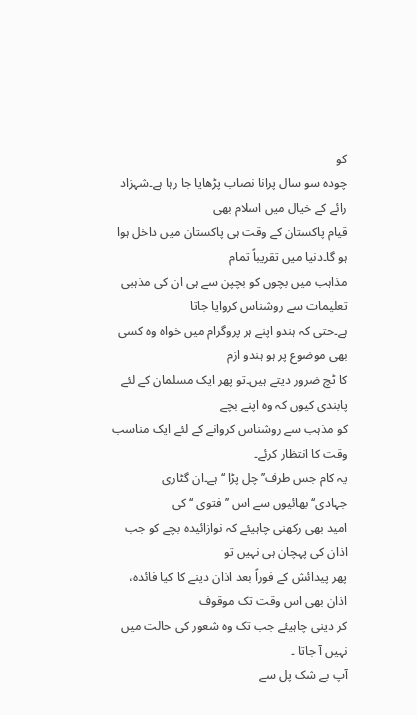کو
چودہ سو سال پرانا نصاب پڑھایا جا رہا ہے۔شہزاد رائے کے خیال میں اسلام بھی
قیام پاکستان کے وقت ہی پاکستان میں داخل ہوا ہو گا۔دنیا میں تقریباً تمام
مذاہب میں بچوں کو بچپن سے ہی ان کی مذہبی تعلیمات سے روشناس کروایا جاتا
ہے۔حتی کہ ہندو اپنے ہر پروگرام میں خواہ وہ کسی بھی موضوع پر ہو ہندو ازم
کا ٹچ ضرور دیتے ہیں۔تو پھر ایک مسلمان کے لئے پابندی کیوں کہ وہ اپنے بچے
کو مذہب سے روشناس کروانے کے لئے ایک مناسب وقت کا انتظار کرئے۔
یہ کام جس طرف’’چل پڑا ‘‘ ہے۔ان گٹاری جہادی‘‘بھائیوں سے اس ’’فتوی ‘‘ کی
امید بھی رکھنی چاہیئے کہ نوازائیدہ بچے کو جب اذان کی پہچان ہی نہیں تو
پھر پیدائش کے فوراً بعد اذان دینے کا کیا فائدہ، اذان بھی اس وقت تک موقوف
کر دینی چاہیئے جب تک وہ شعور کی حالت میں نہیں آ جاتا ۔
آپ بے شک پل سے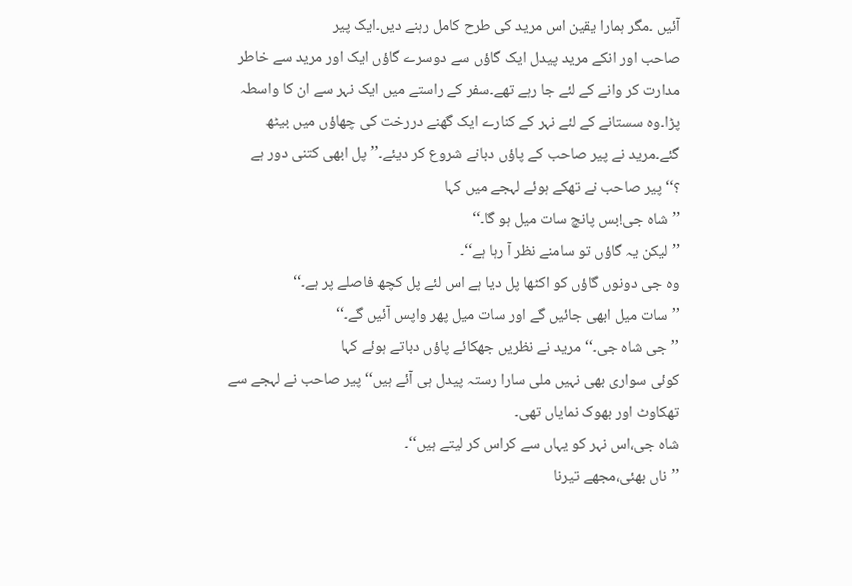آئیں ۔مگر ہمارا یقین اس مرید کی طرح کامل رہنے دیں۔ایک پیر
صاحب اور انکے مرید پیدل ایک گاؤں سے دوسرے گاؤں ایک اور مرید سے خاطر
مدارت کر وانے کے لئے جا رہے تھے۔سفر کے راستے میں ایک نہر سے ان کا واسطہ
پڑا۔وہ سستانے کے لئے نہر کے کنارے ایک گھنے دررخت کی چھاؤں میں بیٹھ
گئے۔مرید نے پیر صاحب کے پاؤں دبانے شروع کر دیئے۔’’پل ابھی کتنی دور ہے
؟‘‘پیر صاحب نے تھکے ہوئے لہجے میں کہا
’’شاہ جی!بس پانچ سات میل ہو گا۔‘‘
’’لیکن یہ گاؤں تو سامنے نظر آ رہا ہے‘‘۔
وہ جی دونوں گاؤں کو اکٹھا پل دیا ہے اس لئے پل کچھ فاصلے پر ہے۔‘‘
’’سات میل ابھی جائیں گے اور سات میل پھر واپس آئیں گے۔‘‘
’’جی شاہ جی۔‘‘مرید نے نظریں جھکائے پاؤں دباتے ہوئے کہا
کوئی سواری بھی نہیں ملی سارا رستہ پیدل ہی آئے ہیں‘‘پیر صاحب نے لہجے سے
تھکاوٹ اور بھوک نمایاں تھی۔
شاہ جی،اس نہر کو یہاں سے کراس کر لیتے ہیں‘‘۔
’’ناں بھئی،مجھے تیرنا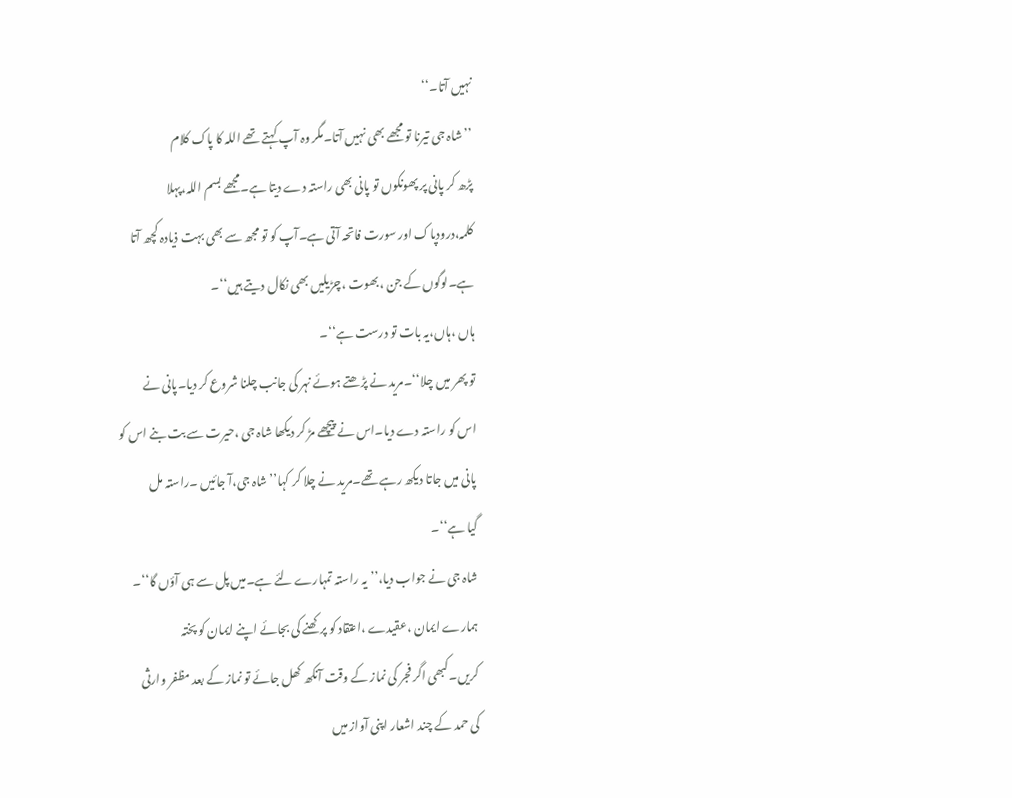نہیں آتا۔‘‘
’’شاہ جی تیرنا تو مجھے بھی نہیں آتا۔مگر وہ آپ کہتے تھے اللہ کا پاک کلام
پڑھ کر پانی پر پھونکوں تو پانی بھی راستہ دے دیتا ہے۔مجھے بسم اللہ،پہلا
کلمہ،درودپاک اور سورت فاتحہ آتی ہے۔آپ کو تو مجھ سے بھی بہت ذیادہ کچھ آتا
ہے۔لوگوں کے جن ،بھوت ،چڑیلیں بھی نکال دیتے ہیں‘‘۔
ہاں ،ہاں،یہ بات تو درست ہے‘‘۔
تو پھر میں چلا‘‘۔مرید نے پڑھتے ہوئے نہر کی جانب چلنا شروع کر دیا۔پانی نے
اس کو راستہ دے دیا۔اس نے پیچھے مڑ کر دیکھا شاہ جی ،حیرت سے بت بنے اس کو
پانی میں جاتا دیکھ رہے تھے۔مرید نے چلا کر کہا’’شاہ جی،آ جائیں ۔راستہ مل
گیا ہے‘‘۔
شاہ جی نے جواب دیا،’’یہ راستہ تمہارے لئے ہے۔میں پل سے ہی آؤں گا‘‘۔
ہمارے ایمان ،عقیدے ،اعتقاد کو پرکھنے کی بجائے اپنے ایمان کو پختہ
کریں۔کبھی اگر فجر کی نماز کے وقت آنکھ کھل جائے تو نماز کے بعد مظفر وارثی
کی حمد کے چند اشعار اپنی آواز میں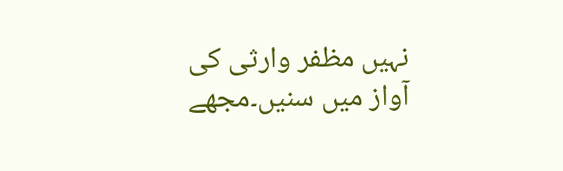نہیں مظفر وارثی کی آواز میں سنیں۔مجھے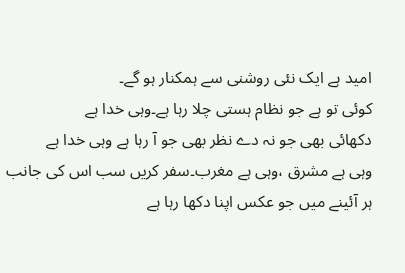امید ہے ایک نئی روشنی سے ہمکنار ہو گے۔
کوئی تو ہے جو نظام ہستی چلا رہا ہے۔وہی خدا ہے
دکھائی بھی جو نہ دے نظر بھی جو آ رہا ہے وہی خدا ہے
وہی ہے مشرق ،وہی ہے مغرب۔سفر کریں سب اس کی جانب
ہر آئینے میں جو عکس اپنا دکھا رہا ہے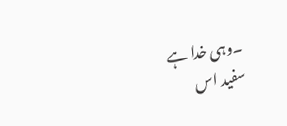۔وہی خدا ہے
سفید اس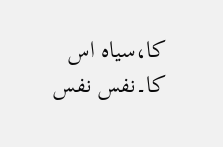کا،سیاہ اس کا۔نفس نفس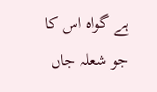ہے گواہ اس کا
جو شعلہ جاں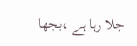جلا رہا ہے ،بجھا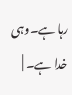رہا ہے۔وہی خدا ہے۔ |